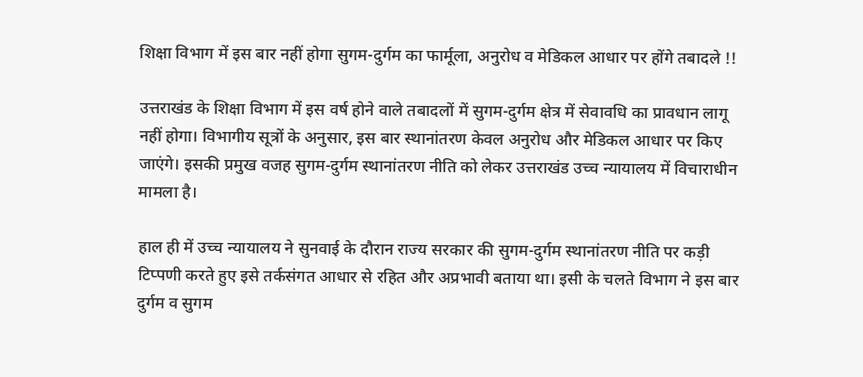शिक्षा विभाग में इस बार नहीं होगा सुगम-दुर्गम का फार्मूला, अनुरोध व मेडिकल आधार पर होंगे तबादले !!

उत्तराखंड के शिक्षा विभाग में इस वर्ष होने वाले तबादलों में सुगम-दुर्गम क्षेत्र में सेवावधि का प्रावधान लागू नहीं होगा। विभागीय सूत्रों के अनुसार, इस बार स्थानांतरण केवल अनुरोध और मेडिकल आधार पर किए जाएंगे। इसकी प्रमुख वजह सुगम-दुर्गम स्थानांतरण नीति को लेकर उत्तराखंड उच्च न्यायालय में विचाराधीन मामला है।

हाल ही में उच्च न्यायालय ने सुनवाई के दौरान राज्य सरकार की सुगम-दुर्गम स्थानांतरण नीति पर कड़ी टिप्पणी करते हुए इसे तर्कसंगत आधार से रहित और अप्रभावी बताया था। इसी के चलते विभाग ने इस बार दुर्गम व सुगम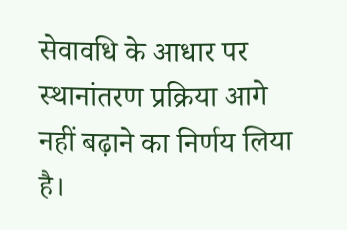सेवावधि के आधार पर स्थानांतरण प्रक्रिया आगे नहीं बढ़ाने का निर्णय लिया है।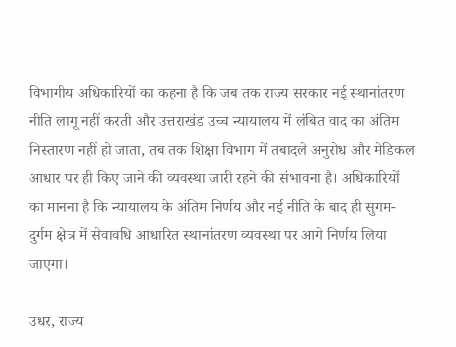विभागीय अधिकारियों का कहना है कि जब तक राज्य सरकार नई स्थानांतरण नीति लागू नहीं करती और उत्तराखंड उच्च न्यायालय में लंबित वाद का अंतिम निस्तारण नहीं हो जाता, तब तक शिक्षा विभाग में तबादले अनुरोध और मेडिकल आधार पर ही किए जाने की व्यवस्था जारी रहने की संभावना है। अधिकारियों का मानना है कि न्यायालय के अंतिम निर्णय और नई नीति के बाद ही सुगम-दुर्गम क्षेत्र में सेवावधि आधारित स्थानांतरण व्यवस्था पर आगे निर्णय लिया जाएगा।

उधर, राज्य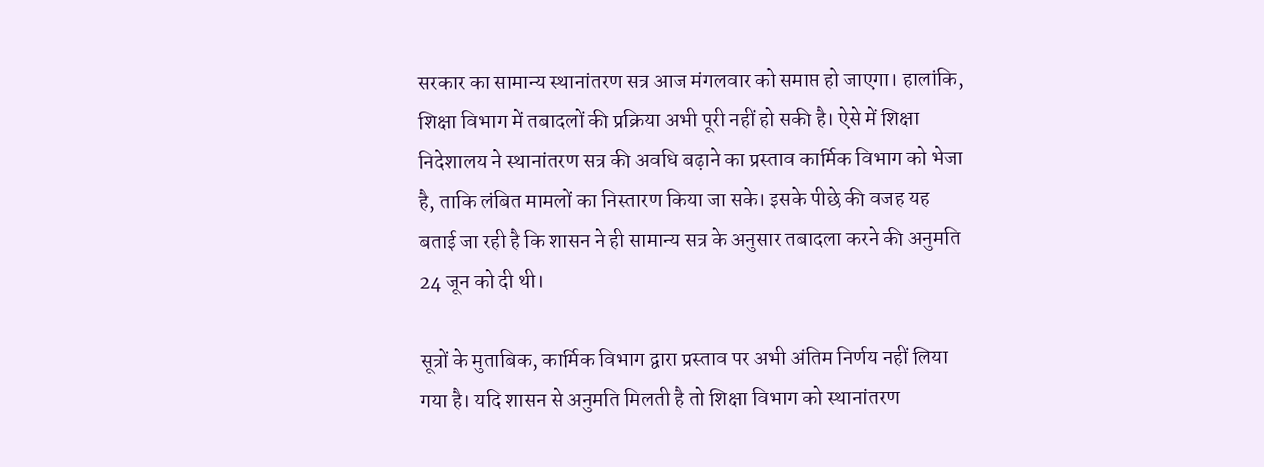सरकार का सामान्य स्थानांतरण सत्र आज मंगलवार को समाप्त हो जाएगा। हालांकि, शिक्षा विभाग में तबादलों की प्रक्रिया अभी पूरी नहीं हो सकी है। ऐसे में शिक्षा निदेशालय ने स्थानांतरण सत्र की अवधि बढ़ाने का प्रस्ताव कार्मिक विभाग को भेजा है, ताकि लंबित मामलों का निस्तारण किया जा सके। इसके पीछे की वजह यह बताई जा रही है कि शासन ने ही सामान्य सत्र के अनुसार तबादला करने की अनुमति 24 जून को दी थी।

सूत्रों के मुताबिक, कार्मिक विभाग द्वारा प्रस्ताव पर अभी अंतिम निर्णय नहीं लिया गया है। यदि शासन से अनुमति मिलती है तो शिक्षा विभाग को स्थानांतरण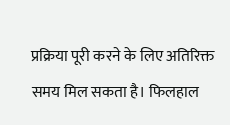प्रक्रिया पूरी करने के लिए अतिरिक्त समय मिल सकता है। फिलहाल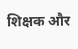शिक्षक और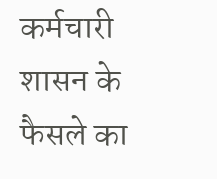कर्मचारी शासन के फैसले का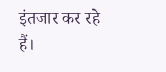इंतजार कर रहे हैं।